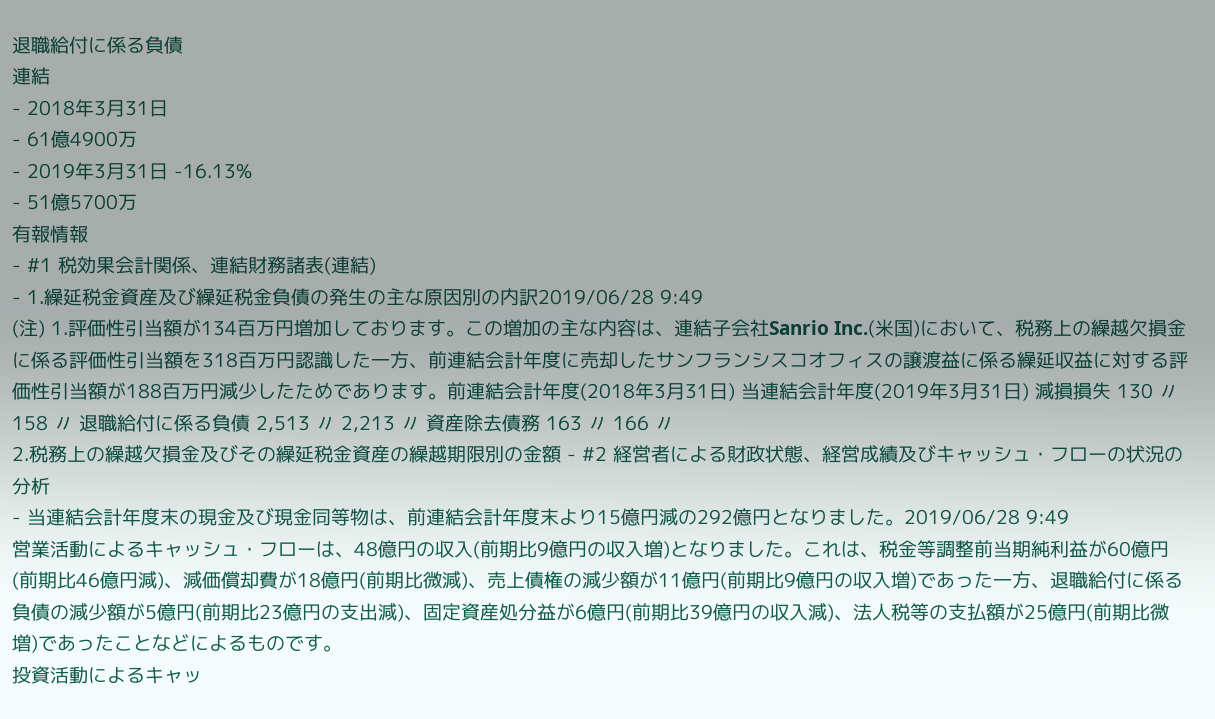退職給付に係る負債
連結
- 2018年3月31日
- 61億4900万
- 2019年3月31日 -16.13%
- 51億5700万
有報情報
- #1 税効果会計関係、連結財務諸表(連結)
- 1.繰延税金資産及び繰延税金負債の発生の主な原因別の内訳2019/06/28 9:49
(注) 1.評価性引当額が134百万円増加しております。この増加の主な内容は、連結子会社Sanrio Inc.(米国)において、税務上の繰越欠損金に係る評価性引当額を318百万円認識した一方、前連結会計年度に売却したサンフランシスコオフィスの譲渡益に係る繰延収益に対する評価性引当額が188百万円減少したためであります。前連結会計年度(2018年3月31日) 当連結会計年度(2019年3月31日) 減損損失 130 〃 158 〃 退職給付に係る負債 2,513 〃 2,213 〃 資産除去債務 163 〃 166 〃
2.税務上の繰越欠損金及びその繰延税金資産の繰越期限別の金額 - #2 経営者による財政状態、経営成績及びキャッシュ・フローの状況の分析
- 当連結会計年度末の現金及び現金同等物は、前連結会計年度末より15億円減の292億円となりました。2019/06/28 9:49
営業活動によるキャッシュ・フローは、48億円の収入(前期比9億円の収入増)となりました。これは、税金等調整前当期純利益が60億円(前期比46億円減)、減価償却費が18億円(前期比微減)、売上債権の減少額が11億円(前期比9億円の収入増)であった一方、退職給付に係る負債の減少額が5億円(前期比23億円の支出減)、固定資産処分益が6億円(前期比39億円の収入減)、法人税等の支払額が25億円(前期比微増)であったことなどによるものです。
投資活動によるキャッ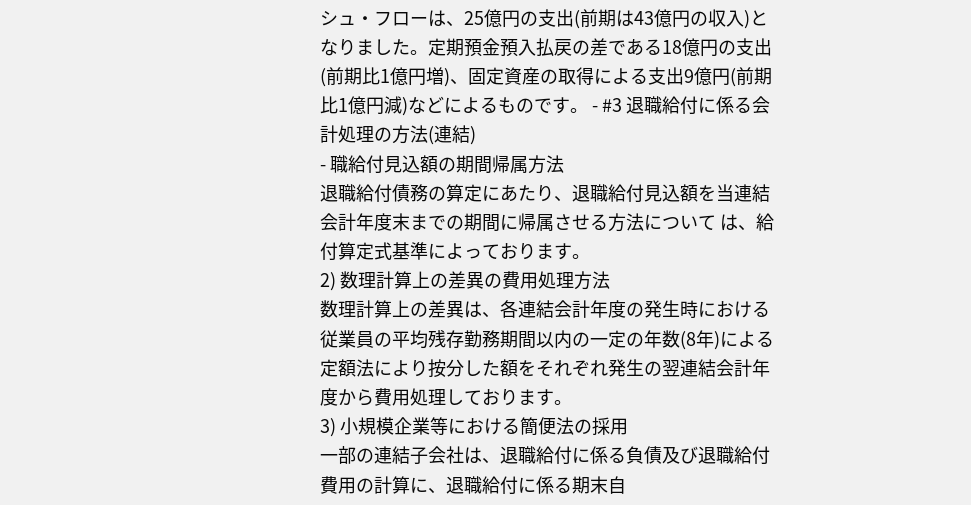シュ・フローは、25億円の支出(前期は43億円の収入)となりました。定期預金預入払戻の差である18億円の支出(前期比1億円増)、固定資産の取得による支出9億円(前期比1億円減)などによるものです。 - #3 退職給付に係る会計処理の方法(連結)
- 職給付見込額の期間帰属方法
退職給付債務の算定にあたり、退職給付見込額を当連結会計年度末までの期間に帰属させる方法について は、給付算定式基準によっております。
2) 数理計算上の差異の費用処理方法
数理計算上の差異は、各連結会計年度の発生時における従業員の平均残存勤務期間以内の一定の年数(8年)による定額法により按分した額をそれぞれ発生の翌連結会計年度から費用処理しております。
3) 小規模企業等における簡便法の採用
一部の連結子会社は、退職給付に係る負債及び退職給付費用の計算に、退職給付に係る期末自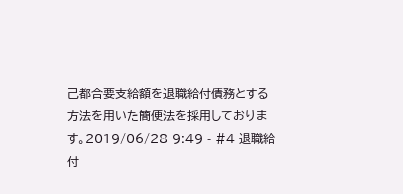己都合要支給額を退職給付債務とする方法を用いた簡便法を採用しております。2019/06/28 9:49 - #4 退職給付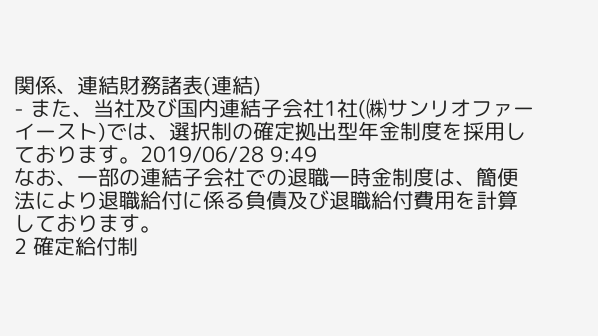関係、連結財務諸表(連結)
- また、当社及び国内連結子会社1社(㈱サンリオファーイースト)では、選択制の確定拠出型年金制度を採用しております。2019/06/28 9:49
なお、一部の連結子会社での退職一時金制度は、簡便法により退職給付に係る負債及び退職給付費用を計算しております。
2 確定給付制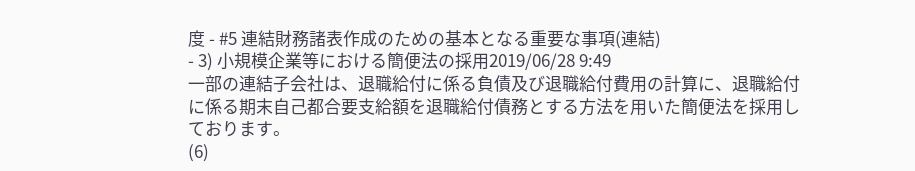度 - #5 連結財務諸表作成のための基本となる重要な事項(連結)
- 3) 小規模企業等における簡便法の採用2019/06/28 9:49
一部の連結子会社は、退職給付に係る負債及び退職給付費用の計算に、退職給付に係る期末自己都合要支給額を退職給付債務とする方法を用いた簡便法を採用しております。
(6)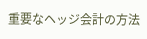重要なヘッジ会計の方法